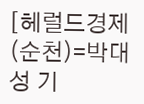[헤럴드경제(순천)=박대성 기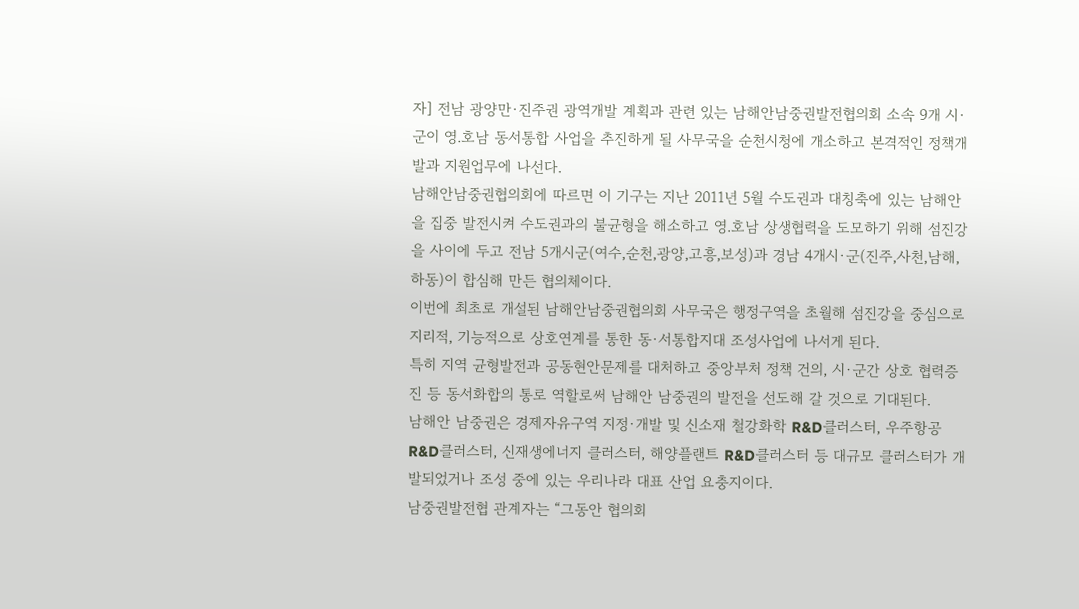자] 전남 광양만·진주권 광역개발 계획과 관련 있는 남해안남중권발전협의회 소속 9개 시·군이 영.호남 동서통합 사업을 추진하게 될 사무국을 순천시청에 개소하고 본격적인 정책개발과 지원업무에 나선다.
남해안남중권협의회에 따르면 이 기구는 지난 2011년 5월 수도권과 대칭축에 있는 남해안을 집중 발전시켜 수도권과의 불균형을 해소하고 영.호남 상생협력을 도모하기 위해 섬진강을 사이에 두고 전남 5개시군(여수,순천,광양,고흥,보성)과 경남 4개시·군(진주,사천,남해,하동)이 합심해 만든 협의체이다.
이번에 최초로 개설된 남해안남중권협의회 사무국은 행정구역을 초월해 섬진강을 중심으로 지리적, 기능적으로 상호연계를 통한 동·서통합지대 조성사업에 나서게 된다.
특히 지역 균형발전과 공동현안문제를 대처하고 중앙부처 정책 건의, 시·군간 상호 협력증진 등 동서화합의 통로 역할로써 남해안 남중권의 발전을 선도해 갈 것으로 기대된다.
남해안 남중권은 경제자유구역 지정·개발 및 신소재 철강화학 R&D클러스터, 우주항공 R&D클러스터, 신재생에너지 클러스터, 해양플랜트 R&D클러스터 등 대규모 클러스터가 개발되었거나 조성 중에 있는 우리나라 대표 산업 요충지이다.
남중권발전협 관계자는 “그동안 협의회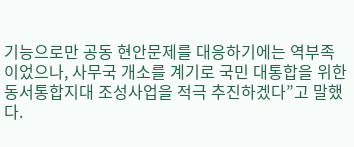기능으로만 공동 현안문제를 대응하기에는 역부족이었으나, 사무국 개소를 계기로 국민 대통합을 위한 동서통합지대 조성사업을 적극 추진하겠다”고 말했다.